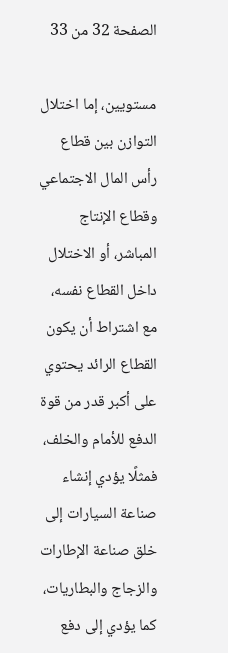الصفحة 32 من 33

مستويين، إما اختلال التوازن بين قطاع رأس المال الاجتماعي وقطاع الإنتاج المباشر، أو الاختلال داخل القطاع نفسه، مع اشتراط أن يكون القطاع الرائد يحتوي على أكبر قدر من قوة الدفع للأمام والخلف، فمثلًا يؤدي إنشاء صناعة السيارات إلى خلق صناعة الإطارات والزجاج والبطاريات، كما يؤدي إلى دفع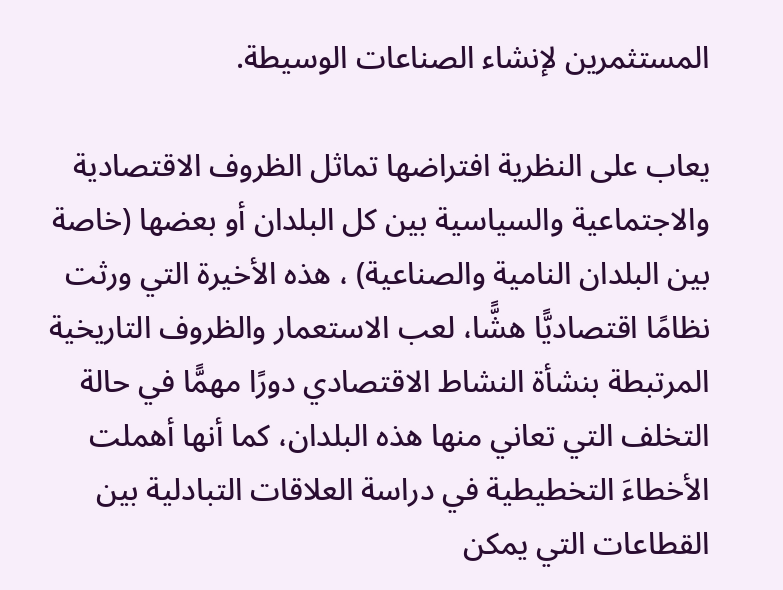المستثمرين لإنشاء الصناعات الوسيطة.

يعاب على النظرية افتراضها تماثل الظروف الاقتصادية والاجتماعية والسياسية بين كل البلدان أو بعضها (خاصة بين البلدان النامية والصناعية) ، هذه الأخيرة التي ورثت نظامًا اقتصاديًّا هشًّا، لعب الاستعمار والظروف التاريخية المرتبطة بنشأة النشاط الاقتصادي دورًا مهمًّا في حالة التخلف التي تعاني منها هذه البلدان، كما أنها أهملت الأخطاءَ التخطيطية في دراسة العلاقات التبادلية بين القطاعات التي يمكن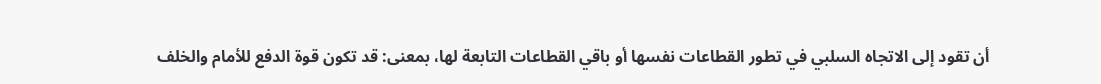أن تقود إلى الاتجاه السلبي في تطور القطاعات نفسها أو باقي القطاعات التابعة لها، بمعنى: قد تكون قوة الدفع للأمام والخلف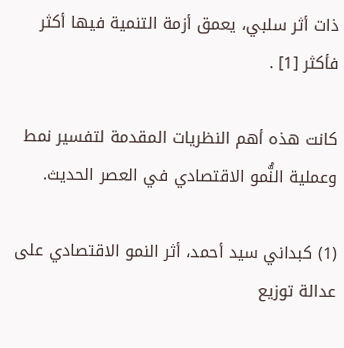ذات أثر سلبي، يعمق أزمة التنمية فيها أكثر فأكثر [1] .

كانت هذه أهم النظريات المقدمة لتفسير نمط وعملية النُّمو الاقتصادي في العصر الحديث.

(1) كبداني سيد أحمد، أثر النمو الاقتصادي على عدالة توزيع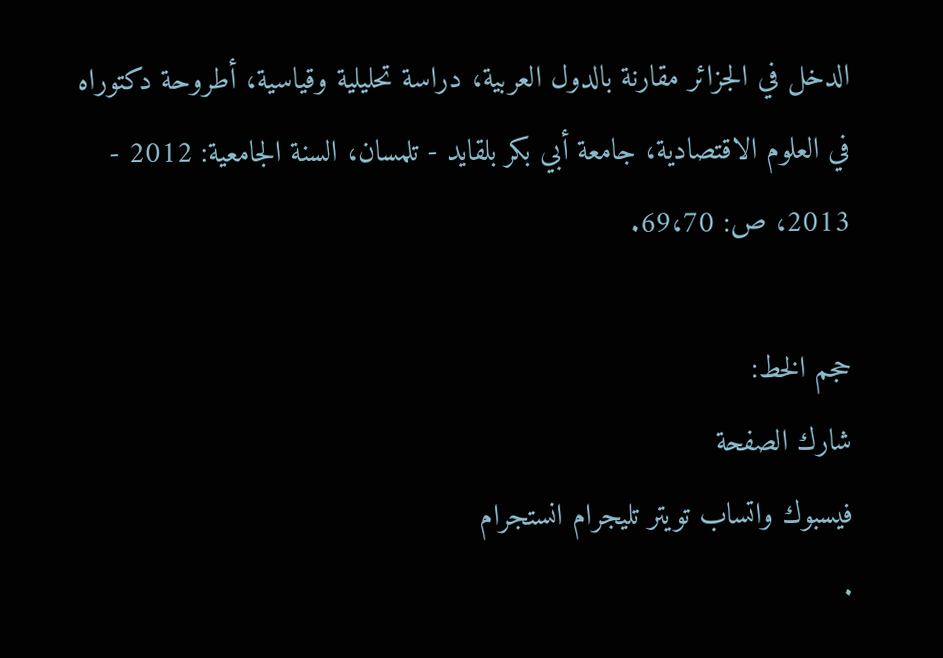الدخل في الجزائر مقارنة بالدول العربية، دراسة تحليلية وقياسية، أطروحة دكتوراه في العلوم الاقتصادية، جامعة أبي بكر بلقايد - تلمسان، السنة الجامعية: 2012 - 2013، ص: 69،70.

حجم الخط:
شارك الصفحة
فيسبوك واتساب تويتر تليجرام انستجرام
.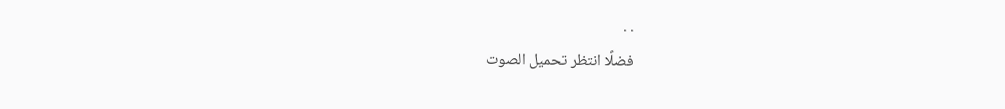. .
فضلًا انتظر تحميل الصوت